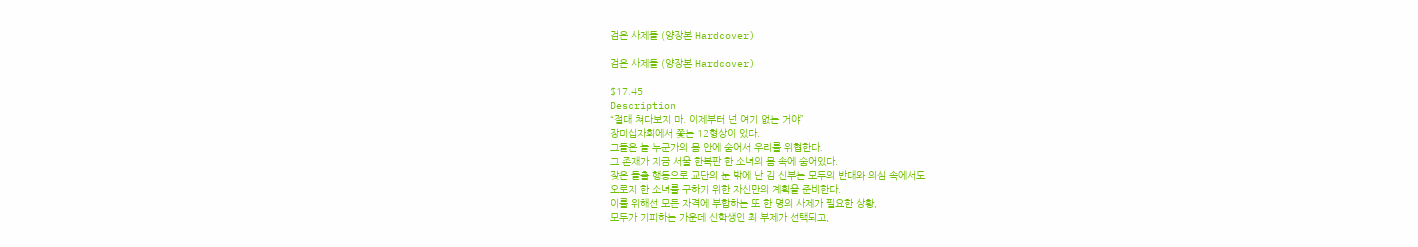검은 사제들 (양장본 Hardcover)

검은 사제들 (양장본 Hardcover)

$17.45
Description
“절대 쳐다보지 마. 이제부터 넌 여기 없는 거야”
장미십자회에서 쫓는 12형상이 있다.
그들은 늘 누군가의 몸 안에 숨어서 우리를 위협한다.
그 존재가 지금 서울 한복판 한 소녀의 몸 속에 숨어있다.
잦은 돌출 행동으로 교단의 눈 밖에 난 김 신부는 모두의 반대와 의심 속에서도
오로지 한 소녀를 구하기 위한 자신만의 계획을 준비한다.
이를 위해선 모든 자격에 부합하는 또 한 명의 사제가 필요한 상황,
모두가 기피하는 가운데 신학생인 최 부제가 선택되고,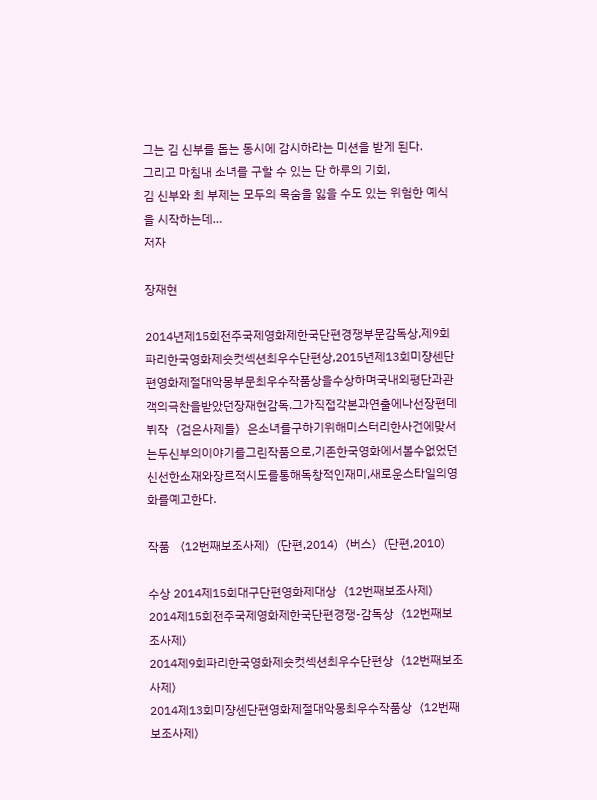그는 김 신부를 돕는 동시에 감시하라는 미션을 받게 된다.
그리고 마침내 소녀를 구할 수 있는 단 하루의 기회,
김 신부와 최 부제는 모두의 목숨을 잃을 수도 있는 위험한 예식을 시작하는데…
저자

장재현

2014년제15회전주국제영화제한국단편경쟁부문감독상,제9회파리한국영화제숏컷섹션최우수단편상,2015년제13회미쟝센단편영화제절대악몽부문최우수작품상을수상하며국내외평단과관객의극찬을받았던장재현감독.그가직접각본과연출에나선장편데뷔작〈검은사제들〉은소녀를구하기위해미스터리한사건에맞서는두신부의이야기를그린작품으로,기존한국영화에서볼수없었던신선한소재와장르적시도를통해독창적인재미,새로운스타일의영화를예고한다.

작품 〈12번째보조사제〉(단편,2014)〈버스〉(단편,2010)

수상 2014제15회대구단편영화제대상〈12번째보조사제〉
2014제15회전주국제영화제한국단편경쟁-감독상〈12번째보조사제〉
2014제9회파리한국영화제숏컷섹션최우수단편상〈12번째보조사제〉
2014제13회미쟝센단편영화제절대악몽최우수작품상〈12번째보조사제〉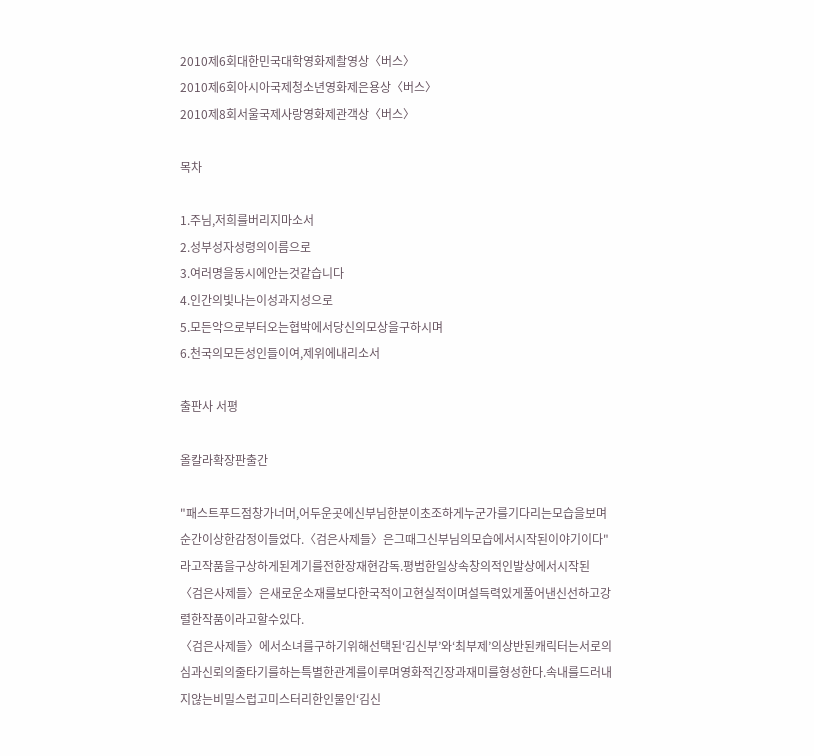2010제6회대한민국대학영화제촬영상〈버스〉
2010제6회아시아국제청소년영화제은용상〈버스〉
2010제8회서울국제사랑영화제관객상〈버스〉

목차

1.주님,저희를버리지마소서
2.성부성자성령의이름으로
3.여러명을동시에안는것같습니다
4.인간의빛나는이성과지성으로
5.모든악으로부터오는협박에서당신의모상을구하시며
6.천국의모든성인들이여,제위에내리소서

출판사 서평

올칼라확장판출간

"패스트푸드점창가너머,어두운곳에신부님한분이초조하게누군가를기다리는모습을보며순간이상한감정이들었다.〈검은사제들〉은그때그신부님의모습에서시작된이야기이다"라고작품을구상하게된계기를전한장재현감독.평범한일상속창의적인발상에서시작된〈검은사제들〉은새로운소재를보다한국적이고현실적이며설득력있게풀어낸신선하고강렬한작품이라고할수있다.
〈검은사제들〉에서소녀를구하기위해선택된‘김신부’와‘최부제’의상반된캐릭터는서로의심과신뢰의줄타기를하는특별한관계를이루며영화적긴장과재미를형성한다.속내를드러내지않는비밀스럽고미스터리한인물인‘김신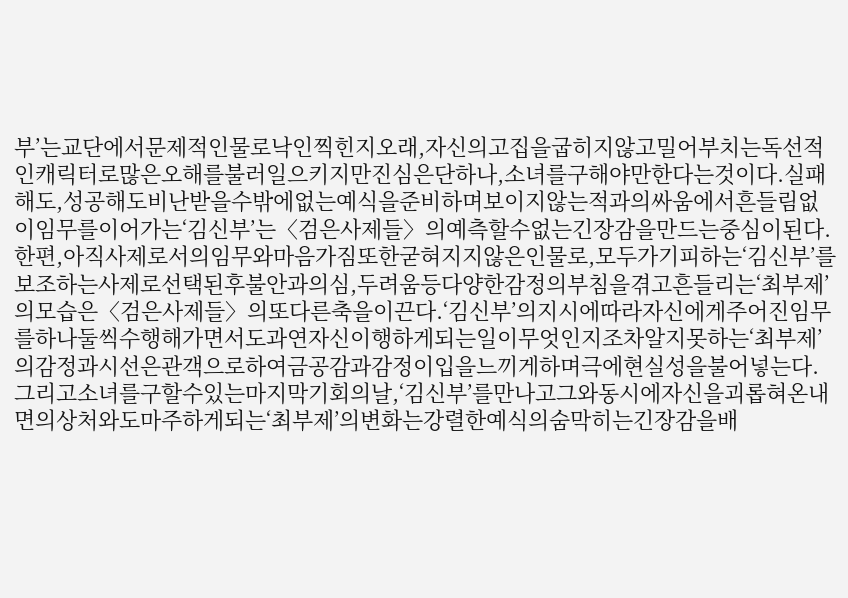부’는교단에서문제적인물로낙인찍힌지오래,자신의고집을굽히지않고밀어부치는독선적인캐릭터로많은오해를불러일으키지만진심은단하나,소녀를구해야만한다는것이다.실패해도,성공해도비난받을수밖에없는예식을준비하며보이지않는적과의싸움에서흔들림없이임무를이어가는‘김신부’는〈검은사제들〉의예측할수없는긴장감을만드는중심이된다.
한편,아직사제로서의임무와마음가짐또한굳혀지지않은인물로,모두가기피하는‘김신부’를보조하는사제로선택된후불안과의심,두려움등다양한감정의부침을겪고흔들리는‘최부제’의모습은〈검은사제들〉의또다른축을이끈다.‘김신부’의지시에따라자신에게주어진임무를하나둘씩수행해가면서도과연자신이행하게되는일이무엇인지조차알지못하는‘최부제’의감정과시선은관객으로하여금공감과감정이입을느끼게하며극에현실성을불어넣는다.그리고소녀를구할수있는마지막기회의날,‘김신부’를만나고그와동시에자신을괴롭혀온내면의상처와도마주하게되는‘최부제’의변화는강렬한예식의숨막히는긴장감을배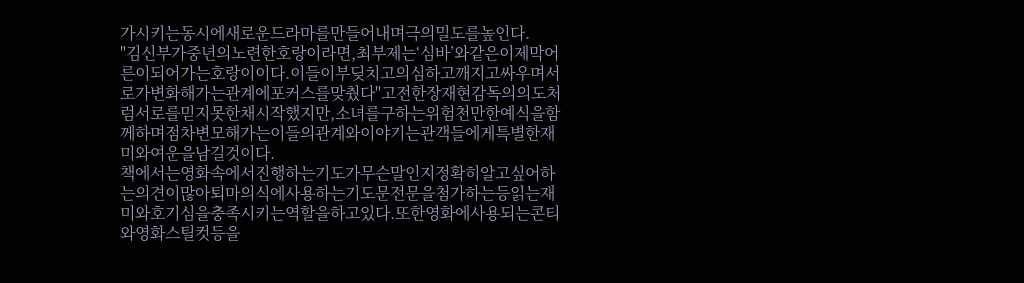가시키는동시에새로운드라마를만들어내며극의밀도를높인다.
"김신부가중년의노련한호랑이라면,최부제는‘심바’와같은이제막어른이되어가는호랑이이다.이들이부딪치고의심하고깨지고싸우며서로가변화해가는관계에포커스를맞췄다"고전한장재현감독의의도처럼서로를믿지못한채시작했지만,소녀를구하는위험천만한예식을함께하며점차변모해가는이들의관계와이야기는관객들에게특별한재미와여운을남길것이다.
책에서는영화속에서진행하는기도가무슨말인지정확히알고싶어하는의견이많아퇴마의식에사용하는기도문전문을첨가하는등읽는재미와호기심을충족시키는역할을하고있다.또한영화에사용되는콘티와영화스틸컷등을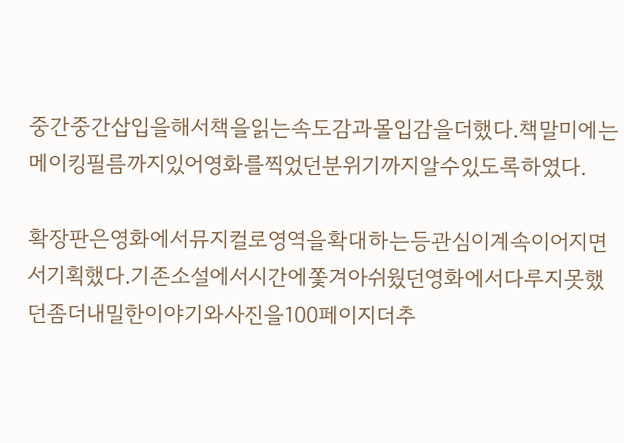중간중간삽입을해서책을읽는속도감과몰입감을더했다.책말미에는메이킹필름까지있어영화를찍었던분위기까지알수있도록하였다.

확장판은영화에서뮤지컬로영역을확대하는등관심이계속이어지면서기획했다.기존소설에서시간에쫓겨아쉬웠던영화에서다루지못했던좀더내밀한이야기와사진을100페이지더추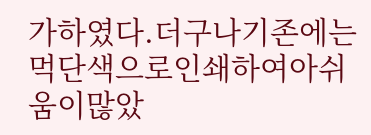가하였다.더구나기존에는먹단색으로인쇄하여아쉬움이많았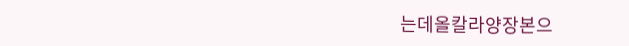는데올칼라양장본으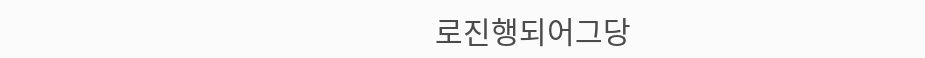로진행되어그당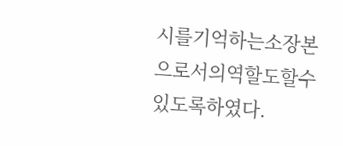시를기억하는소장본으로서의역할도할수있도록하였다.